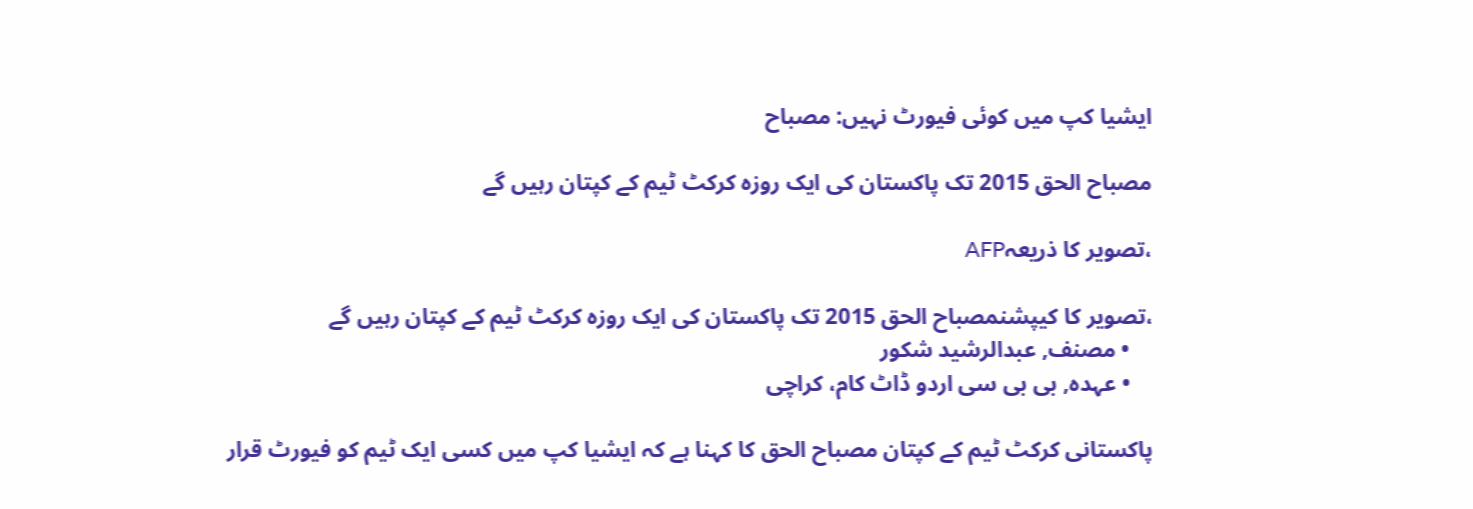ایشیا کپ میں کوئی فیورٹ نہیں: مصباح

مصباح الحق 2015 تک پاکستان کی ایک روزہ کرکٹ ٹیم کے کپتان رہیں گے

،تصویر کا ذریعہAFP

،تصویر کا کیپشنمصباح الحق 2015 تک پاکستان کی ایک روزہ کرکٹ ٹیم کے کپتان رہیں گے
    • مصنف, عبدالرشید شکور
    • عہدہ, بی بی سی اردو ڈاٹ کام، کراچی

پاکستانی کرکٹ ٹیم کے کپتان مصباح الحق کا کہنا ہے کہ ایشیا کپ میں کسی ایک ٹیم کو فیورٹ قرار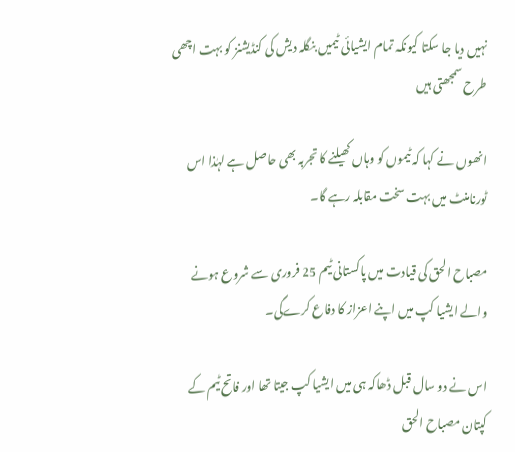نہیں دیا جا سکتا کیونکہ تمام ایشیائی ٹیمیں بنگلہ دیش کی کنڈیشنز کو بہت اچھی طرح سمجھتی ہیں

انھوں نے کہا کہ ٹیموں کو وہاں کھیلنے کا تجربہ بھی حاصل ہے لہٰذا اس ٹورنامنٹ میں بہت سخت مقابلہ رہے گا۔

مصباح الحق کی قیادت میں پاکستانی ٹیم 25 فروری سے شروع ہونے والے ایشیا کپ میں اپنے اعزاز کا دفاع کرےگی۔

اس نے دو سال قبل ڈھاکہ ہی میں ایشیا کپ جیتا تھا اور فاتح ٹیم کے کپتان مصباح الحق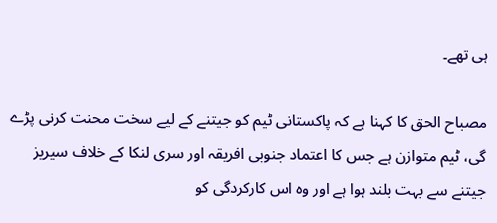ہی تھے۔

مصباح الحق کا کہنا ہے کہ پاکستانی ٹیم کو جیتنے کے لیے سخت محنت کرنی پڑے گی، ٹیم متوازن ہے جس کا اعتماد جنوبی افریقہ اور سری لنکا کے خلاف سیریز جیتنے سے بہت بلند ہوا ہے اور وہ اس کارکردگی کو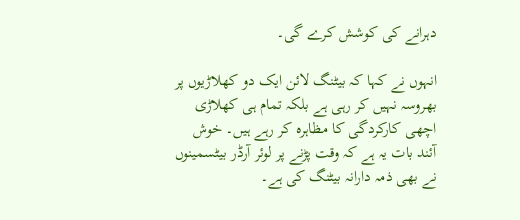دہرانے کی کوشش کرے گی۔

انہوں نے کہا کہ بیٹنگ لائن ایک دو کھلاڑیوں پر بھروسہ نہیں کر رہی ہے بلکہ تمام ہی کھلاڑی اچھی کارکردگی کا مظاہرہ کر رہے ہیں۔ خوش آئند بات یہ ہے کہ وقت پڑنے پر لوئر آرڈر بیٹسمینوں نے بھی ذمہ دارانہ بیٹنگ کی ہے۔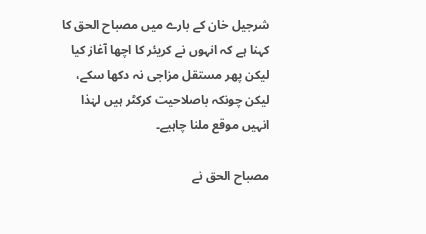شرجیل خان کے بارے میں مصباح الحق کا کہنا ہے کہ انہوں نے کریئر کا اچھا آغاز کیا لیکن پھر مستقل مزاجی نہ دکھا سکے، لیکن چونکہ باصلاحیت کرکٹر ہیں لہٰذا انہیں موقع ملنا چاہیے۔

مصباح الحق نے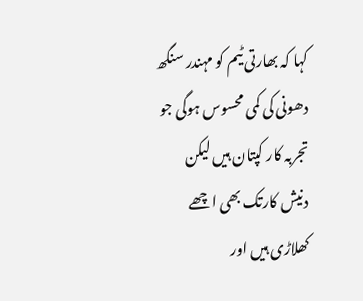کہا کہ بھارتی ٹیم کو مہندر سنگھ دھونی کی کمی محسوس ہوگی جو تجربہ کار کپتان ہیں لیکن دنیش کارتک بھی اچھے کھلاڑی ہیں اور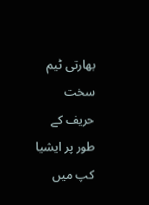بھارتی ٹیم سخت حریف کے طور پر ایشیا کپ میں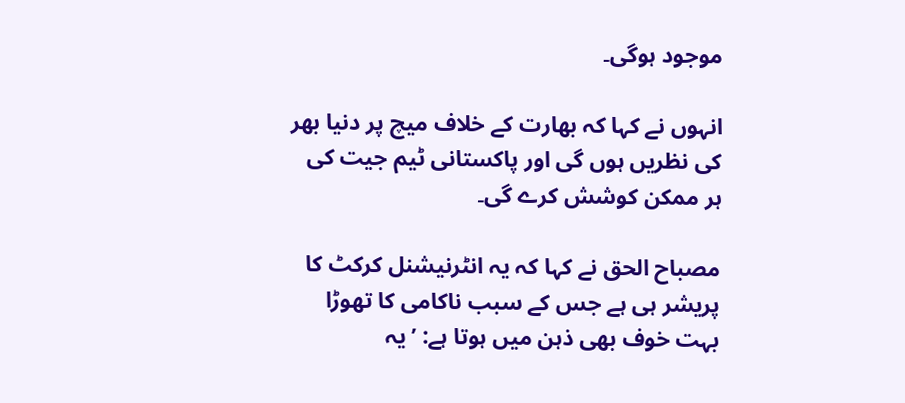موجود ہوگی۔

انہوں نے کہا کہ بھارت کے خلاف میچ پر دنیا بھر کی نظریں ہوں گی اور پاکستانی ٹیم جیت کی ہر ممکن کوشش کرے گی۔

مصباح الحق نے کہا کہ یہ انٹرنیشنل کرکٹ کا پریشر ہی ہے جس کے سبب ناکامی کا تھوڑا بہت خوف بھی ذہن میں ہوتا ہے: ’یہ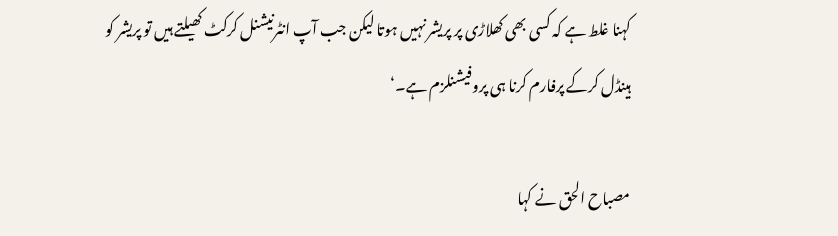کہنا غلط ہے کہ کسی بھی کھلاڑی پر پریشر نہیں ہوتا لیکن جب آپ انٹرنیشنل کرکٹ کھیلتے ہیں تو پریشر کو ہینڈل کرکے پرفارم کرنا ہی پروفیشنلزم ہے۔‘

مصباح الحق نے کہا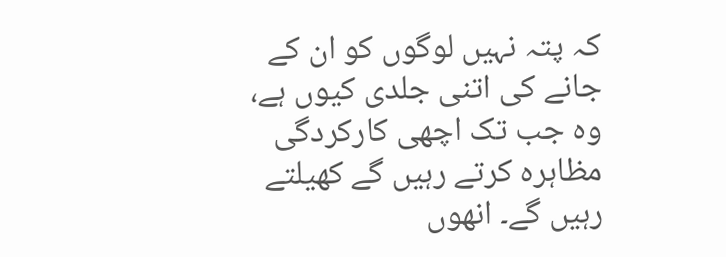کہ پتہ نہیں لوگوں کو ان کے جانے کی اتنی جلدی کیوں ہے، وہ جب تک اچھی کارکردگی مظاہرہ کرتے رہیں گے کھیلتے رہیں گے۔ انھوں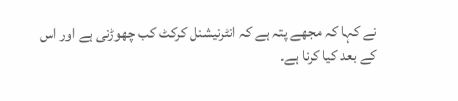نے کہا کہ مجھے پتہ ہے کہ انٹرنیشنل کرکٹ کب چھوڑنی ہے اور اس کے بعد کیا کرنا ہے۔